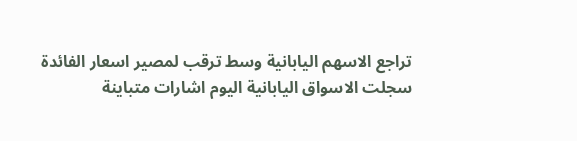تراجع الاسهم اليابانية وسط ترقب لمصير اسعار الفائدة
سجلت الاسواق اليابانية اليوم اشارات متباينة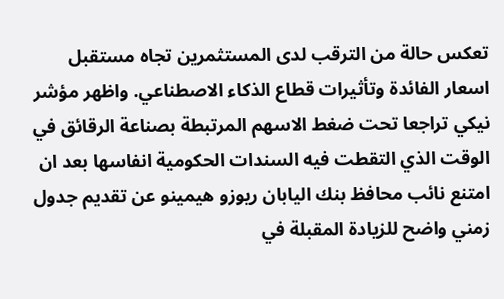تعكس حالة من الترقب لدى المستثمرين تجاه مستقبل اسعار الفائدة وتأثيرات قطاع الذكاء الاصطناعي. واظهر مؤشر نيكي تراجعا تحت ضغط الاسهم المرتبطة بصناعة الرقائق في الوقت الذي التقطت فيه السندات الحكومية انفاسها بعد ان امتنع نائب محافظ بنك اليابان ريوزو هيمينو عن تقديم جدول زمني واضح للزيادة المقبلة في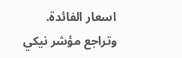اسعار الفائدة.
وتراجع مؤشر نيكي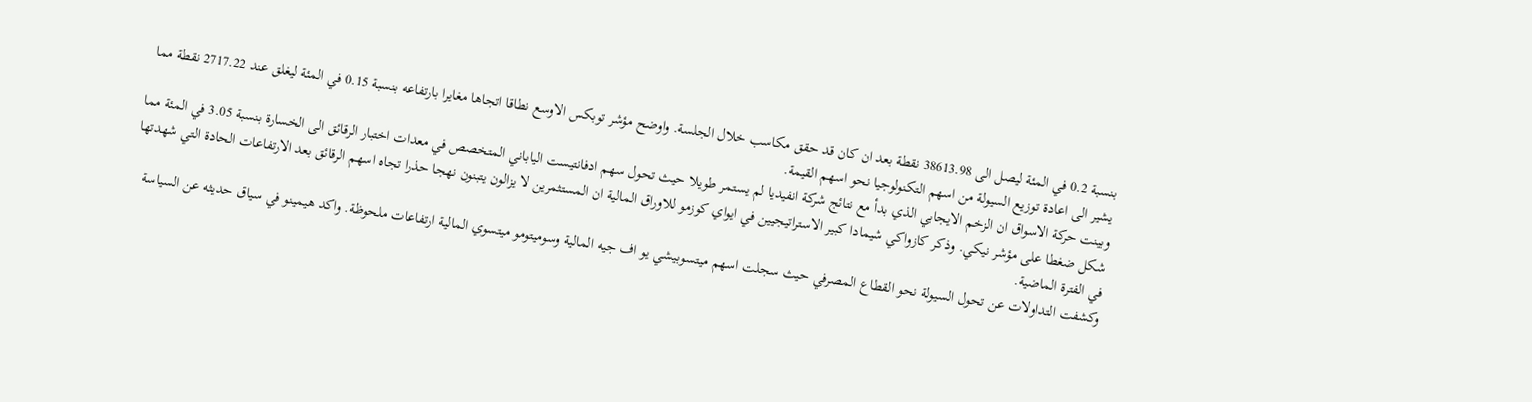بنسبة 0.2 في المئة ليصل الى 38613.98 نقطة بعد ان كان قد حقق مكاسب خلال الجلسة. واوضح مؤشر توبكس الاوسع نطاقا اتجاها مغايرا بارتفاعه بنسبة 0.15 في المئة ليغلق عند 2717.22 نقطة مما يشير الى اعادة توزيع السيولة من اسهم التكنولوجيا نحو اسهم القيمة.
وبينت حركة الاسواق ان الزخم الايجابي الذي بدأ مع نتائج شركة انفيديا لم يستمر طويلا حيث تحول سهم ادفانتيست الياباني المتخصص في معدات اختبار الرقائق الى الخسارة بنسبة 3.05 في المئة مما شكل ضغطا على مؤشر نيكي. وذكر كازواكي شيمادا كبير الاستراتيجيين في ايواي كوزمو للاوراق المالية ان المستثمرين لا يزالون يتبنون نهجا حذرا تجاه اسهم الرقائق بعد الارتفاعات الحادة التي شهدتها في الفترة الماضية.
وكشفت التداولات عن تحول السيولة نحو القطاع المصرفي حيث سجلت اسهم ميتسوبيشي يو اف جيه المالية وسوميتومو ميتسوي المالية ارتفاعات ملحوظة. واكد هيمينو في سياق حديثه عن السياسة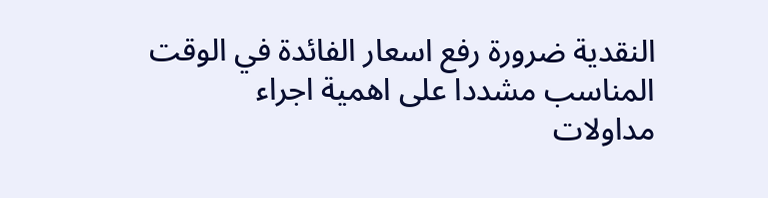النقدية ضرورة رفع اسعار الفائدة في الوقت المناسب مشددا على اهمية اجراء مداولات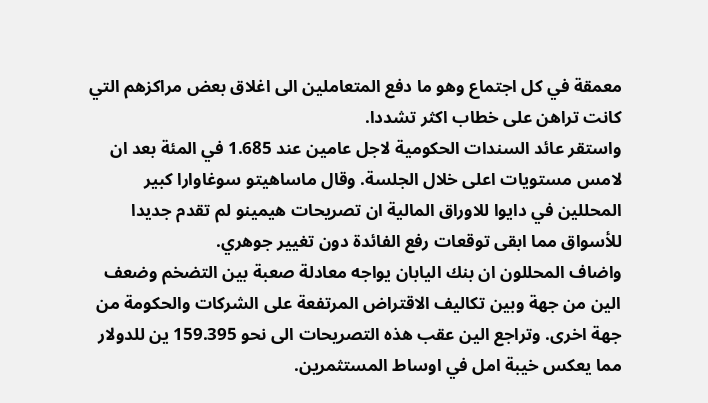معمقة في كل اجتماع وهو ما دفع المتعاملين الى اغلاق بعض مراكزهم التي كانت تراهن على خطاب اكثر تشددا.
واستقر عائد السندات الحكومية لاجل عامين عند 1.685 في المئة بعد ان لامس مستويات اعلى خلال الجلسة. وقال ماساهيتو سوغاوارا كبير المحللين في دايوا للاوراق المالية ان تصريحات هيمينو لم تقدم جديدا للأسواق مما ابقى توقعات رفع الفائدة دون تغيير جوهري.
واضاف المحللون ان بنك اليابان يواجه معادلة صعبة بين التضخم وضعف الين من جهة وبين تكاليف الاقتراض المرتفعة على الشركات والحكومة من جهة اخرى. وتراجع الين عقب هذه التصريحات الى نحو 159.395 ين للدولار مما يعكس خيبة امل في اوساط المستثمرين.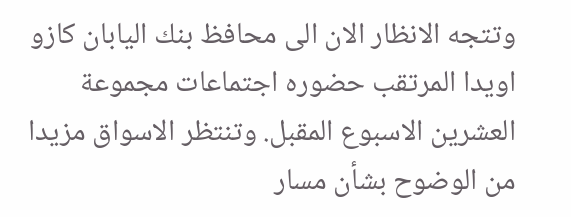وتتجه الانظار الان الى محافظ بنك اليابان كازو اويدا المرتقب حضوره اجتماعات مجموعة العشرين الاسبوع المقبل. وتنتظر الاسواق مزيدا من الوضوح بشأن مسار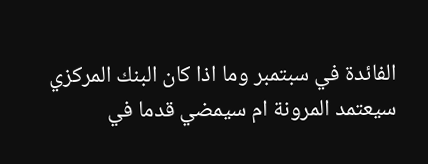الفائدة في سبتمبر وما اذا كان البنك المركزي سيعتمد المرونة ام سيمضي قدما في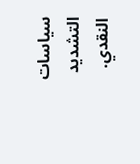سياسات التشديد النقدي.